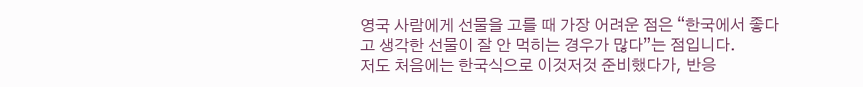영국 사람에게 선물을 고를 때 가장 어려운 점은 “한국에서 좋다고 생각한 선물이 잘 안 먹히는 경우가 많다”는 점입니다.
저도 처음에는 한국식으로 이것저것 준비했다가, 반응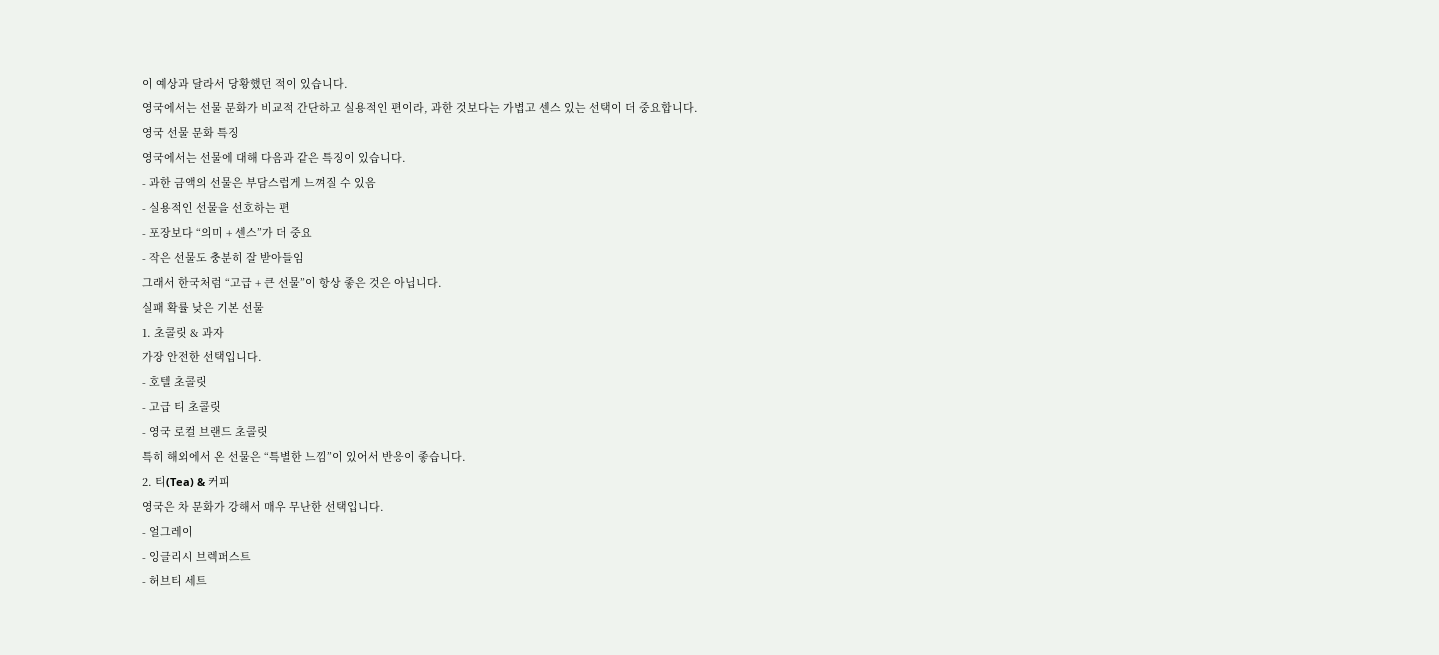이 예상과 달라서 당황했던 적이 있습니다.
영국에서는 선물 문화가 비교적 간단하고 실용적인 편이라, 과한 것보다는 가볍고 센스 있는 선택이 더 중요합니다.
영국 선물 문화 특징
영국에서는 선물에 대해 다음과 같은 특징이 있습니다.
- 과한 금액의 선물은 부담스럽게 느껴질 수 있음
- 실용적인 선물을 선호하는 편
- 포장보다 “의미 + 센스”가 더 중요
- 작은 선물도 충분히 잘 받아들임
그래서 한국처럼 “고급 + 큰 선물”이 항상 좋은 것은 아닙니다.
실패 확률 낮은 기본 선물
1. 초콜릿 & 과자
가장 안전한 선택입니다.
- 호텔 초콜릿
- 고급 티 초콜릿
- 영국 로컬 브랜드 초콜릿
특히 해외에서 온 선물은 “특별한 느낌”이 있어서 반응이 좋습니다.
2. 티(Tea) & 커피
영국은 차 문화가 강해서 매우 무난한 선택입니다.
- 얼그레이
- 잉글리시 브렉퍼스트
- 허브티 세트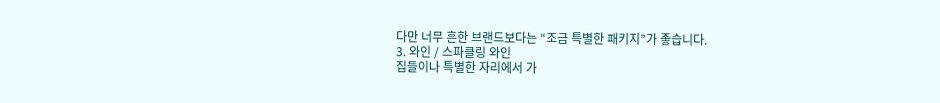다만 너무 흔한 브랜드보다는 “조금 특별한 패키지”가 좋습니다.
3. 와인 / 스파클링 와인
집들이나 특별한 자리에서 가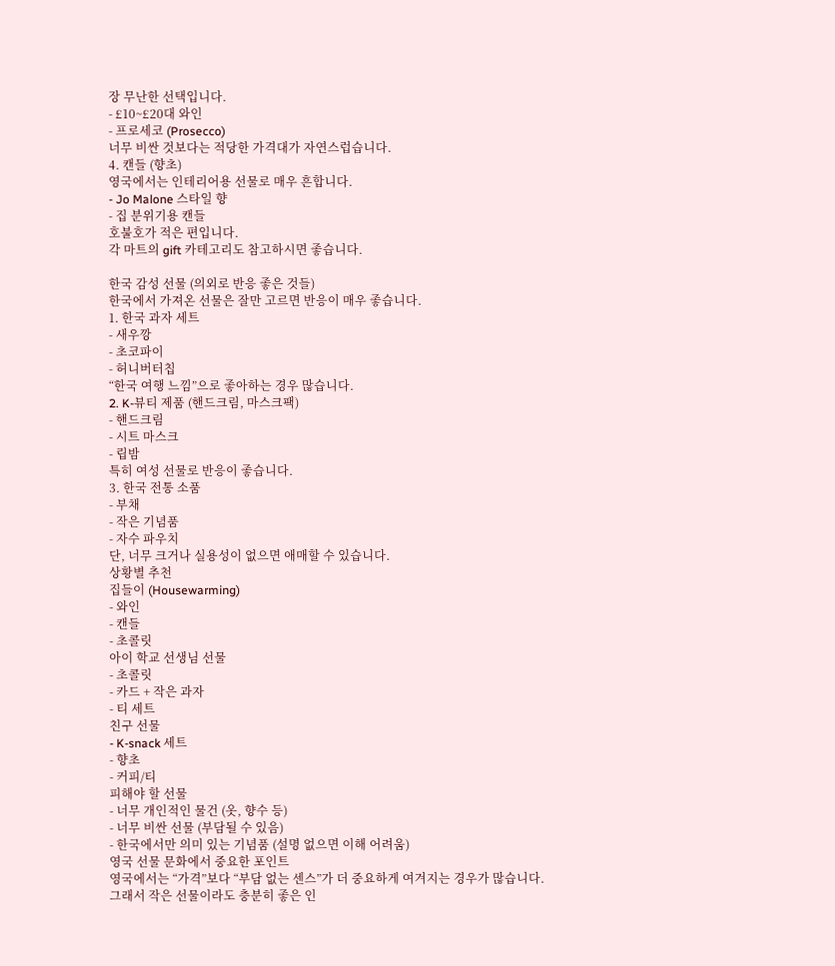장 무난한 선택입니다.
- £10~£20대 와인
- 프로세코 (Prosecco)
너무 비싼 것보다는 적당한 가격대가 자연스럽습니다.
4. 캔들 (향초)
영국에서는 인테리어용 선물로 매우 흔합니다.
- Jo Malone 스타일 향
- 집 분위기용 캔들
호불호가 적은 편입니다.
각 마트의 gift 카테고리도 참고하시면 좋습니다.

한국 감성 선물 (의외로 반응 좋은 것들)
한국에서 가져온 선물은 잘만 고르면 반응이 매우 좋습니다.
1. 한국 과자 세트
- 새우깡
- 초코파이
- 허니버터칩
“한국 여행 느낌”으로 좋아하는 경우 많습니다.
2. K-뷰티 제품 (핸드크림, 마스크팩)
- 핸드크림
- 시트 마스크
- 립밤
특히 여성 선물로 반응이 좋습니다.
3. 한국 전통 소품
- 부채
- 작은 기념품
- 자수 파우치
단, 너무 크거나 실용성이 없으면 애매할 수 있습니다.
상황별 추천
집들이 (Housewarming)
- 와인
- 캔들
- 초콜릿
아이 학교 선생님 선물
- 초콜릿
- 카드 + 작은 과자
- 티 세트
친구 선물
- K-snack 세트
- 향초
- 커피/티
피해야 할 선물
- 너무 개인적인 물건 (옷, 향수 등)
- 너무 비싼 선물 (부담될 수 있음)
- 한국에서만 의미 있는 기념품 (설명 없으면 이해 어려움)
영국 선물 문화에서 중요한 포인트
영국에서는 “가격”보다 “부담 없는 센스”가 더 중요하게 여겨지는 경우가 많습니다.
그래서 작은 선물이라도 충분히 좋은 인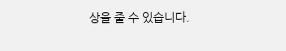상을 줄 수 있습니다.